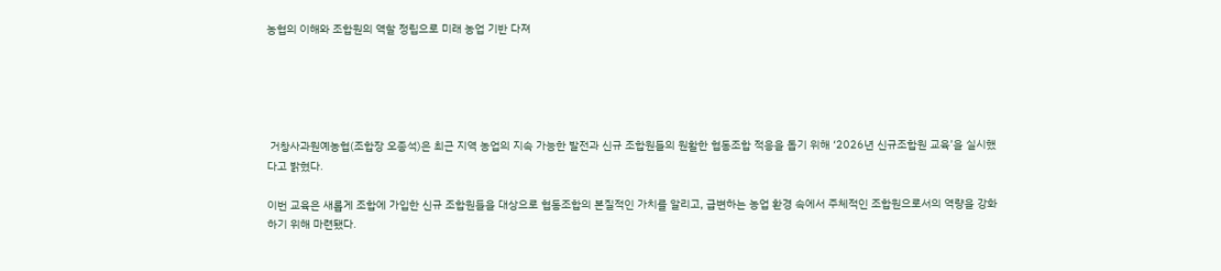농협의 이해와 조합원의 역할 정립으로 미래 농업 기반 다져





 거창사과원예농협(조합장 오종석)은 최근 지역 농업의 지속 가능한 발전과 신규 조합원들의 원활한 협동조합 적응을 돕기 위해 ‘2026년 신규조합원 교육’을 실시했다고 밝혔다.

이번 교육은 새롭게 조합에 가입한 신규 조합원들을 대상으로 협동조합의 본질적인 가치를 알리고, 급변하는 농업 환경 속에서 주체적인 조합원으로서의 역량을 강화하기 위해 마련됐다.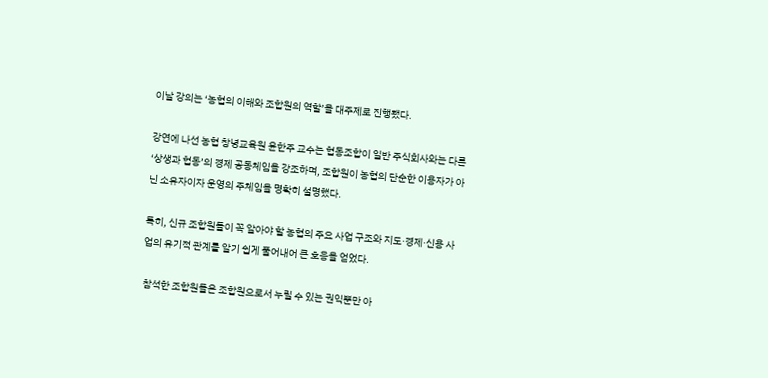이날 강의는 ‘농협의 이해와 조합원의 역할’을 대주제로 진행됐다.

강연에 나선 농협 창녕교육원 윤한주 교수는 협동조합이 일반 주식회사와는 다른 ‘상생과 협동’의 경제 공동체임을 강조하며, 조합원이 농협의 단순한 이용자가 아닌 소유자이자 운영의 주체임을 명확히 설명했다.

특히, 신규 조합원들이 꼭 알아야 할 농협의 주요 사업 구조와 지도·경제·신용 사업의 유기적 관계를 알기 쉽게 풀어내어 큰 호응을 얻었다.

 참석한 조합원들은 조합원으로서 누릴 수 있는 권익뿐만 아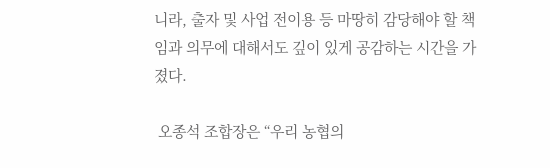니라, 출자 및 사업 전이용 등 마땅히 감당해야 할 책임과 의무에 대해서도 깊이 있게 공감하는 시간을 가졌다.

 오종석 조합장은 “우리 농협의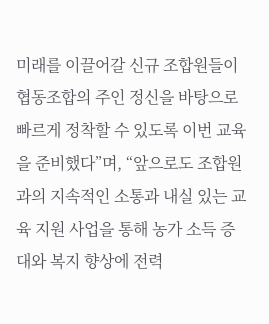미래를 이끌어갈 신규 조합원들이 협동조합의 주인 정신을 바탕으로 빠르게 정착할 수 있도록 이번 교육을 준비했다”며, “앞으로도 조합원과의 지속적인 소통과 내실 있는 교육 지원 사업을 통해 농가 소득 증대와 복지 향상에 전력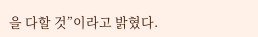을 다할 것”이라고 밝혔다.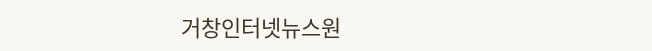거창인터넷뉴스원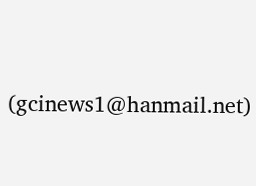(gcinews1@hanmail.net)